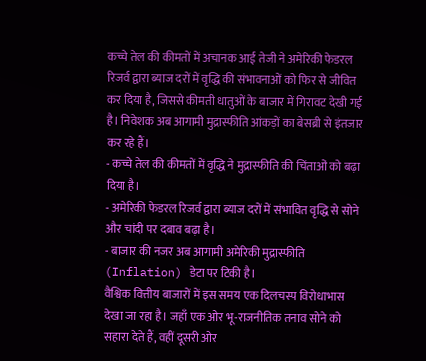कच्चे तेल की कीमतों में अचानक आई तेजी ने अमेरिकी फेडरल रिजर्व द्वारा ब्याज दरों में वृद्धि की संभावनाओं को फिर से जीवित कर दिया है, जिससे कीमती धातुओं के बाजार में गिरावट देखी गई है। निवेशक अब आगामी मुद्रास्फीति आंकड़ों का बेसब्री से इंतजार कर रहे हैं।
- कच्चे तेल की कीमतों में वृद्धि ने मुद्रास्फीति की चिंताओं को बढ़ा दिया है।
- अमेरिकी फेडरल रिजर्व द्वारा ब्याज दरों में संभावित वृद्धि से सोने और चांदी पर दबाव बढ़ा है।
- बाजार की नजर अब आगामी अमेरिकी मुद्रास्फीति (Inflation) डेटा पर टिकी है।
वैश्विक वित्तीय बाजारों में इस समय एक दिलचस्प विरोधाभास देखा जा रहा है। जहाँ एक ओर भू-राजनीतिक तनाव सोने को सहारा देते हैं, वहीं दूसरी ओर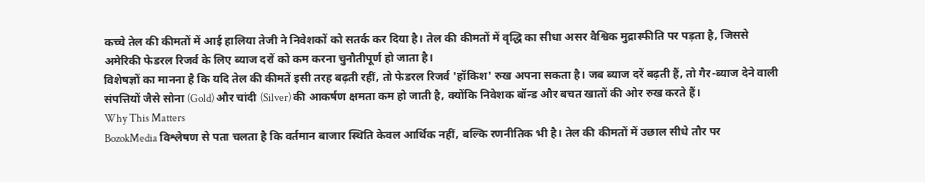कच्चे तेल की कीमतों में आई हालिया तेजी ने निवेशकों को सतर्क कर दिया है। तेल की कीमतों में वृद्धि का सीधा असर वैश्विक मुद्रास्फीति पर पड़ता है, जिससे अमेरिकी फेडरल रिजर्व के लिए ब्याज दरों को कम करना चुनौतीपूर्ण हो जाता है।
विशेषज्ञों का मानना है कि यदि तेल की कीमतें इसी तरह बढ़ती रहीं, तो फेडरल रिजर्व 'हॉकिश' रुख अपना सकता है। जब ब्याज दरें बढ़ती हैं, तो गैर-ब्याज देने वाली संपत्तियों जैसे सोना (Gold) और चांदी (Silver) की आकर्षण क्षमता कम हो जाती है, क्योंकि निवेशक बॉन्ड और बचत खातों की ओर रुख करते हैं।
Why This Matters
BozokMedia विश्लेषण से पता चलता है कि वर्तमान बाजार स्थिति केवल आर्थिक नहीं, बल्कि रणनीतिक भी है। तेल की कीमतों में उछाल सीधे तौर पर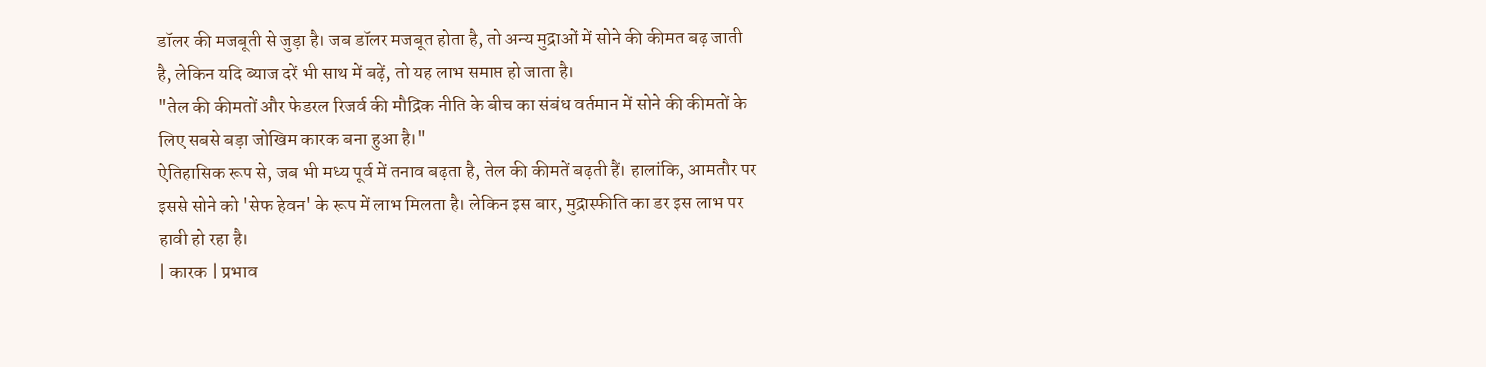डॉलर की मजबूती से जुड़ा है। जब डॉलर मजबूत होता है, तो अन्य मुद्राओं में सोने की कीमत बढ़ जाती है, लेकिन यदि ब्याज दरें भी साथ में बढ़ें, तो यह लाभ समाप्त हो जाता है।
"तेल की कीमतों और फेडरल रिजर्व की मौद्रिक नीति के बीच का संबंध वर्तमान में सोने की कीमतों के लिए सबसे बड़ा जोखिम कारक बना हुआ है।"
ऐतिहासिक रूप से, जब भी मध्य पूर्व में तनाव बढ़ता है, तेल की कीमतें बढ़ती हैं। हालांकि, आमतौर पर इससे सोने को 'सेफ हेवन' के रूप में लाभ मिलता है। लेकिन इस बार, मुद्रास्फीति का डर इस लाभ पर हावी हो रहा है।
| कारक | प्रभाव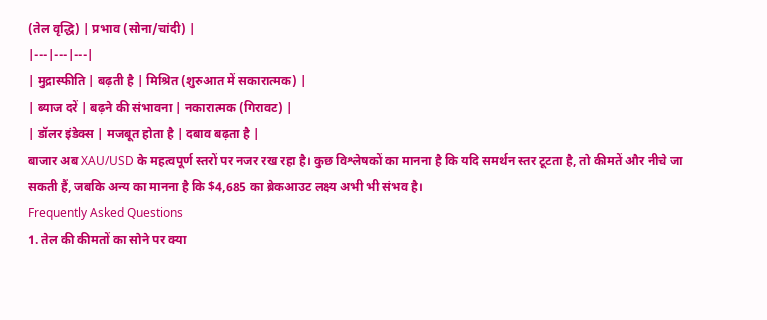(तेल वृद्धि) | प्रभाव (सोना/चांदी) |
|---|---|---|
| मुद्रास्फीति | बढ़ती है | मिश्रित (शुरुआत में सकारात्मक) |
| ब्याज दरें | बढ़ने की संभावना | नकारात्मक (गिरावट) |
| डॉलर इंडेक्स | मजबूत होता है | दबाव बढ़ता है |
बाजार अब XAU/USD के महत्वपूर्ण स्तरों पर नजर रख रहा है। कुछ विश्लेषकों का मानना है कि यदि समर्थन स्तर टूटता है, तो कीमतें और नीचे जा सकती हैं, जबकि अन्य का मानना है कि $4,685 का ब्रेकआउट लक्ष्य अभी भी संभव है।
Frequently Asked Questions
1. तेल की कीमतों का सोने पर क्या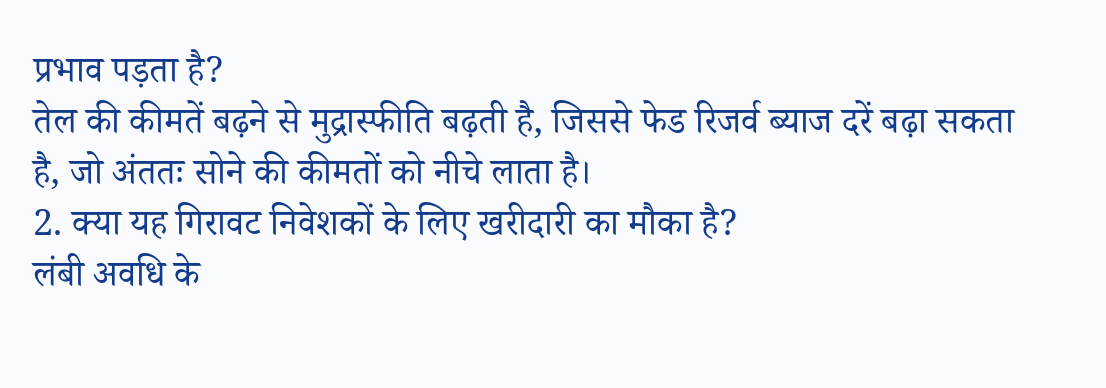प्रभाव पड़ता है?
तेल की कीमतें बढ़ने से मुद्रास्फीति बढ़ती है, जिससे फेड रिजर्व ब्याज दरें बढ़ा सकता है, जो अंततः सोने की कीमतों को नीचे लाता है।
2. क्या यह गिरावट निवेशकों के लिए खरीदारी का मौका है?
लंबी अवधि के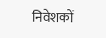निवेशकों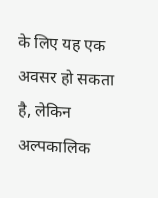के लिए यह एक अवसर हो सकता है, लेकिन अल्पकालिक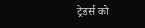ट्रेडर्स को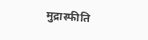मुद्रास्फीति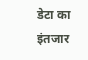डेटा का इंतजार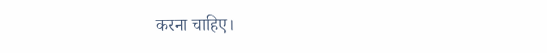करना चाहिए।